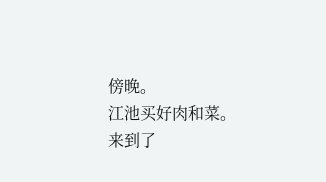傍晚。
江池买好肉和菜。
来到了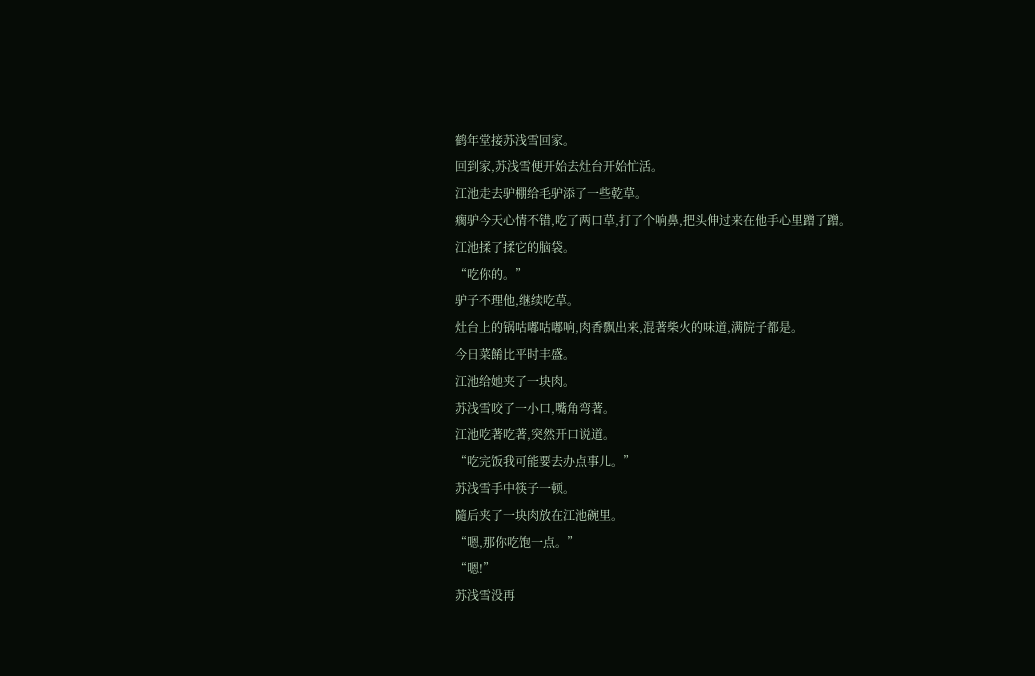鹤年堂接苏浅雪回家。
回到家,苏浅雪便开始去灶台开始忙活。
江池走去驴棚给毛驴添了一些乾草。
瘸驴今天心情不错,吃了两口草,打了个响鼻,把头伸过来在他手心里蹭了蹭。
江池揉了揉它的脑袋。
“吃你的。”
驴子不理他,继续吃草。
灶台上的锅咕嘟咕嘟响,肉香飘出来,混著柴火的味道,满院子都是。
今日菜餚比平时丰盛。
江池给她夹了一块肉。
苏浅雪咬了一小口,嘴角弯著。
江池吃著吃著,突然开口说道。
“吃完饭我可能要去办点事儿。”
苏浅雪手中筷子一顿。
隨后夹了一块肉放在江池碗里。
“嗯,那你吃饱一点。”
“嗯!”
苏浅雪没再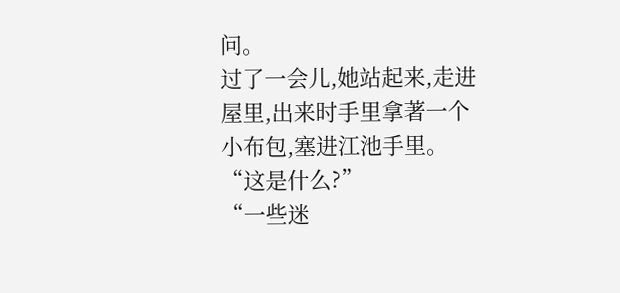问。
过了一会儿,她站起来,走进屋里,出来时手里拿著一个小布包,塞进江池手里。
“这是什么?”
“一些迷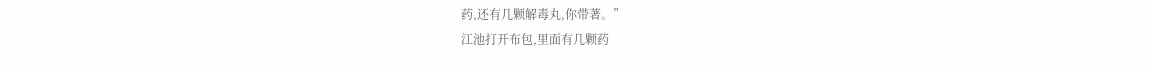药,还有几颗解毒丸,你带著。”
江池打开布包,里面有几颗药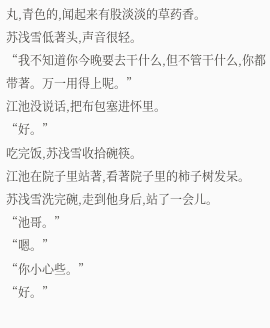丸,青色的,闻起来有股淡淡的草药香。
苏浅雪低著头,声音很轻。
“我不知道你今晚要去干什么,但不管干什么,你都带著。万一用得上呢。”
江池没说话,把布包塞进怀里。
“好。”
吃完饭,苏浅雪收拾碗筷。
江池在院子里站著,看著院子里的柿子树发呆。
苏浅雪洗完碗,走到他身后,站了一会儿。
“池哥。”
“嗯。”
“你小心些。”
“好。”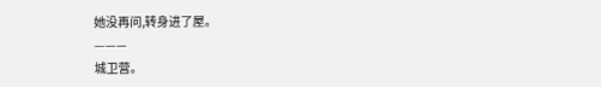她没再问,转身进了屋。
———
城卫营。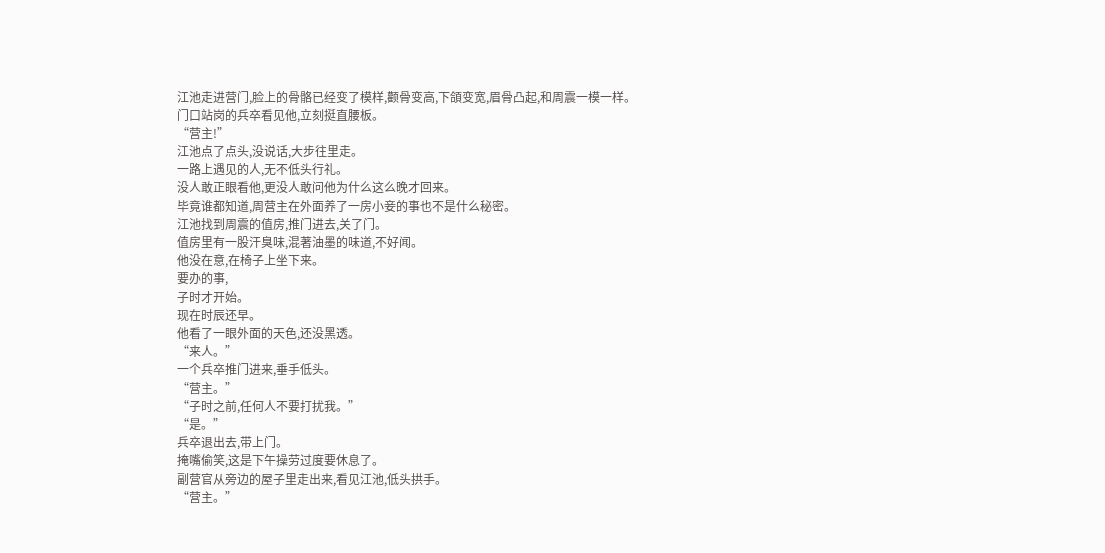江池走进营门,脸上的骨骼已经变了模样,颧骨变高,下頜变宽,眉骨凸起,和周震一模一样。
门口站岗的兵卒看见他,立刻挺直腰板。
“营主!”
江池点了点头,没说话,大步往里走。
一路上遇见的人,无不低头行礼。
没人敢正眼看他,更没人敢问他为什么这么晚才回来。
毕竟谁都知道,周营主在外面养了一房小妾的事也不是什么秘密。
江池找到周震的值房,推门进去,关了门。
值房里有一股汗臭味,混著油墨的味道,不好闻。
他没在意,在椅子上坐下来。
要办的事,
子时才开始。
现在时辰还早。
他看了一眼外面的天色,还没黑透。
“来人。”
一个兵卒推门进来,垂手低头。
“营主。”
“子时之前,任何人不要打扰我。”
“是。”
兵卒退出去,带上门。
掩嘴偷笑,这是下午操劳过度要休息了。
副营官从旁边的屋子里走出来,看见江池,低头拱手。
“营主。”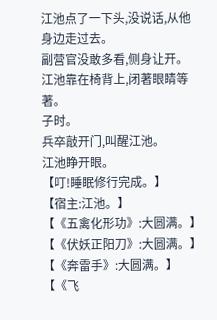江池点了一下头,没说话,从他身边走过去。
副营官没敢多看,侧身让开。
江池靠在椅背上,闭著眼睛等著。
子时。
兵卒敲开门,叫醒江池。
江池睁开眼。
【叮!睡眠修行完成。】
【宿主:江池。】
【《五禽化形功》:大圆满。】
【《伏妖正阳刀》:大圆满。】
【《奔雷手》:大圆满。】
【《飞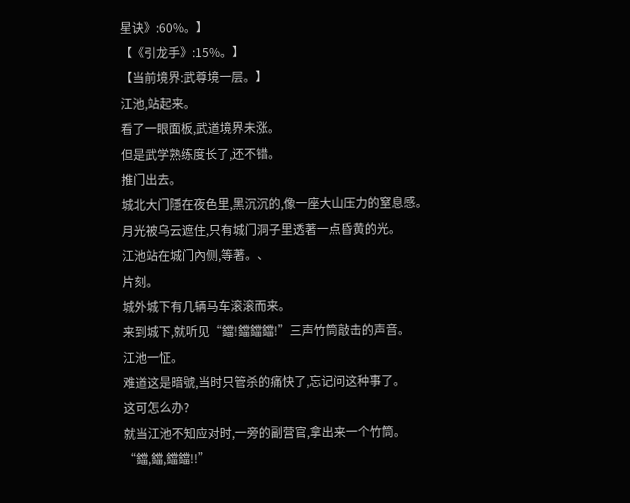星诀》:60%。】
【《引龙手》:15%。】
【当前境界:武尊境一层。】
江池,站起来。
看了一眼面板,武道境界未涨。
但是武学熟练度长了,还不错。
推门出去。
城北大门隱在夜色里,黑沉沉的,像一座大山压力的窒息感。
月光被乌云遮住,只有城门洞子里透著一点昏黄的光。
江池站在城门內侧,等著。、
片刻。
城外城下有几辆马车滚滚而来。
来到城下,就听见“鐺!鐺鐺鐺!”三声竹筒敲击的声音。
江池一怔。
难道这是暗號,当时只管杀的痛快了,忘记问这种事了。
这可怎么办?
就当江池不知应对时,一旁的副营官,拿出来一个竹筒。
“鐺,鐺,鐺鐺!!”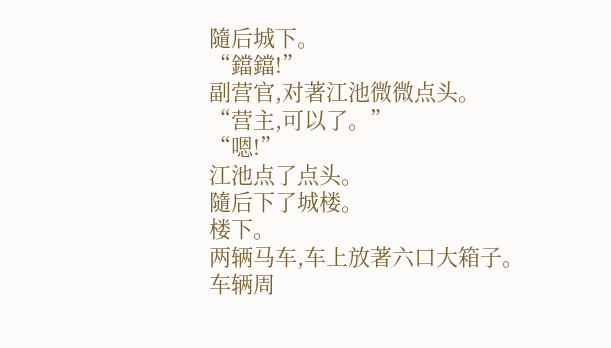隨后城下。
“鐺鐺!”
副营官,对著江池微微点头。
“营主,可以了。”
“嗯!”
江池点了点头。
隨后下了城楼。
楼下。
两辆马车,车上放著六口大箱子。
车辆周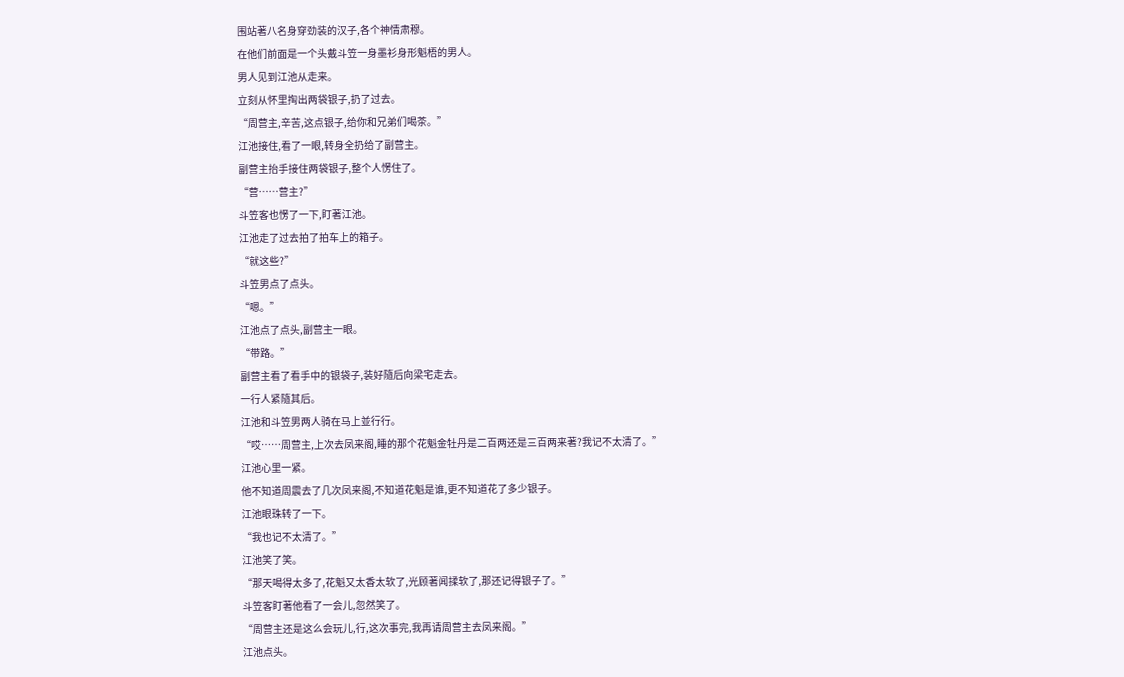围站著八名身穿劲装的汉子,各个神情肃穆。
在他们前面是一个头戴斗笠一身墨衫身形魁梧的男人。
男人见到江池从走来。
立刻从怀里掏出两袋银子,扔了过去。
“周营主,辛苦,这点银子,给你和兄弟们喝茶。”
江池接住,看了一眼,转身全扔给了副营主。
副营主抬手接住两袋银子,整个人愣住了。
“营……营主?”
斗笠客也愣了一下,盯著江池。
江池走了过去拍了拍车上的箱子。
“就这些?”
斗笠男点了点头。
“嗯。”
江池点了点头,副营主一眼。
“带路。”
副营主看了看手中的银袋子,装好隨后向梁宅走去。
一行人紧隨其后。
江池和斗笠男两人骑在马上並行行。
“哎……周营主,上次去凤来阁,睡的那个花魁金牡丹是二百两还是三百两来著?我记不太清了。”
江池心里一紧。
他不知道周震去了几次凤来阁,不知道花魁是谁,更不知道花了多少银子。
江池眼珠转了一下。
“我也记不太清了。”
江池笑了笑。
“那天喝得太多了,花魁又太香太软了,光顾著闻揉软了,那还记得银子了。”
斗笠客盯著他看了一会儿,忽然笑了。
“周营主还是这么会玩儿,行,这次事完,我再请周营主去凤来阁。”
江池点头。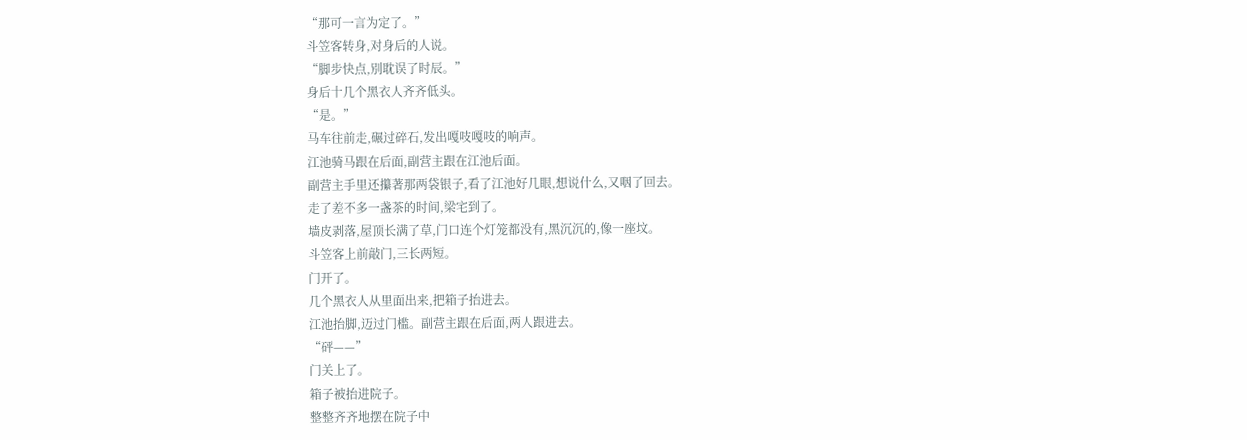“那可一言为定了。”
斗笠客转身,对身后的人说。
“脚步快点,別耽误了时辰。”
身后十几个黑衣人齐齐低头。
“是。”
马车往前走,碾过碎石,发出嘎吱嘎吱的响声。
江池骑马跟在后面,副营主跟在江池后面。
副营主手里还攥著那两袋银子,看了江池好几眼,想说什么,又咽了回去。
走了差不多一盏茶的时间,梁宅到了。
墙皮剥落,屋顶长满了草,门口连个灯笼都没有,黑沉沉的,像一座坟。
斗笠客上前敲门,三长两短。
门开了。
几个黑衣人从里面出来,把箱子抬进去。
江池抬脚,迈过门槛。副营主跟在后面,两人跟进去。
“砰——”
门关上了。
箱子被抬进院子。
整整齐齐地摆在院子中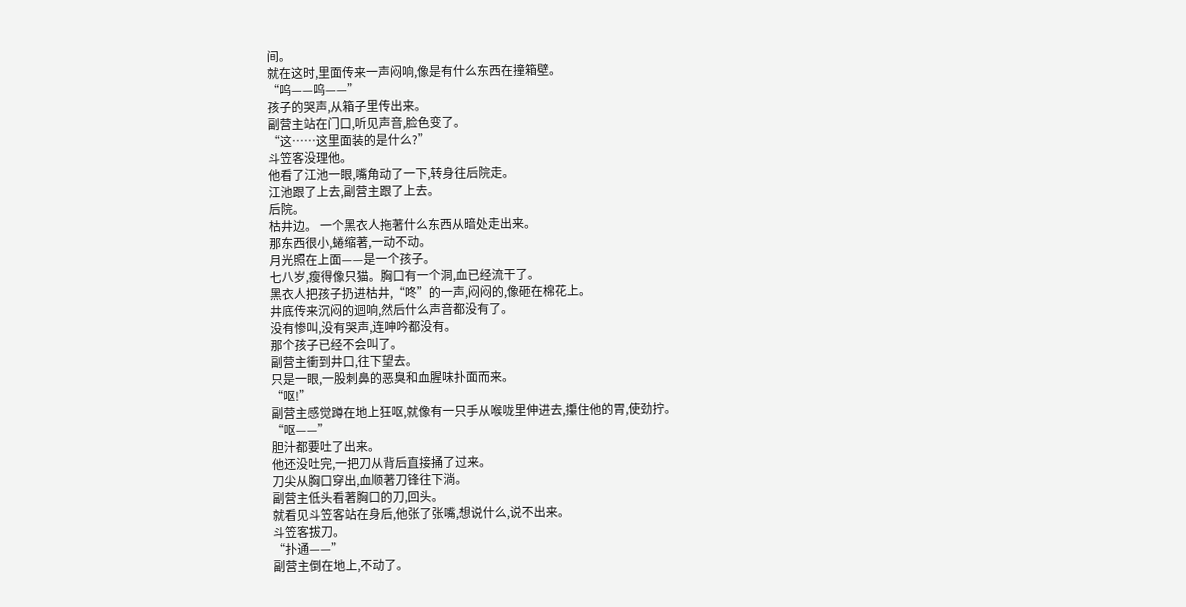间。
就在这时,里面传来一声闷响,像是有什么东西在撞箱壁。
“呜——呜——”
孩子的哭声,从箱子里传出来。
副营主站在门口,听见声音,脸色变了。
“这……这里面装的是什么?”
斗笠客没理他。
他看了江池一眼,嘴角动了一下,转身往后院走。
江池跟了上去,副营主跟了上去。
后院。
枯井边。 一个黑衣人拖著什么东西从暗处走出来。
那东西很小,蜷缩著,一动不动。
月光照在上面——是一个孩子。
七八岁,瘦得像只猫。胸口有一个洞,血已经流干了。
黑衣人把孩子扔进枯井,“咚”的一声,闷闷的,像砸在棉花上。
井底传来沉闷的迴响,然后什么声音都没有了。
没有惨叫,没有哭声,连呻吟都没有。
那个孩子已经不会叫了。
副营主衝到井口,往下望去。
只是一眼,一股刺鼻的恶臭和血腥味扑面而来。
“呕!”
副营主感觉蹲在地上狂呕,就像有一只手从喉咙里伸进去,攥住他的胃,使劲拧。
“呕——”
胆汁都要吐了出来。
他还没吐完,一把刀从背后直接捅了过来。
刀尖从胸口穿出,血顺著刀锋往下淌。
副营主低头看著胸口的刀,回头。
就看见斗笠客站在身后,他张了张嘴,想说什么,说不出来。
斗笠客拔刀。
“扑通——”
副营主倒在地上,不动了。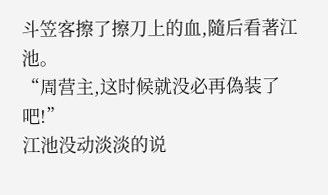斗笠客擦了擦刀上的血,隨后看著江池。
“周营主,这时候就没必再偽装了吧!”
江池没动淡淡的说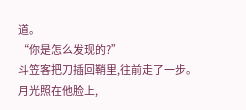道。
“你是怎么发现的?”
斗笠客把刀插回鞘里,往前走了一步。
月光照在他脸上,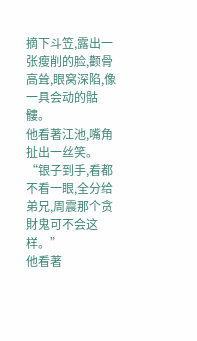摘下斗笠,露出一张瘦削的脸,颧骨高耸,眼窝深陷,像一具会动的骷髏。
他看著江池,嘴角扯出一丝笑。
“银子到手,看都不看一眼,全分给弟兄,周震那个贪財鬼可不会这样。”
他看著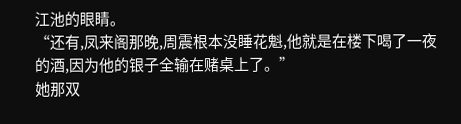江池的眼睛。
“还有,凤来阁那晚,周震根本没睡花魁,他就是在楼下喝了一夜的酒,因为他的银子全输在赌桌上了。”
她那双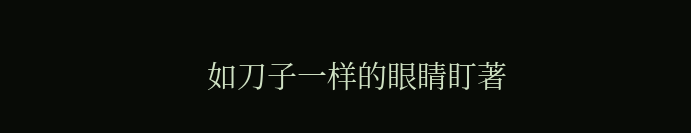如刀子一样的眼睛盯著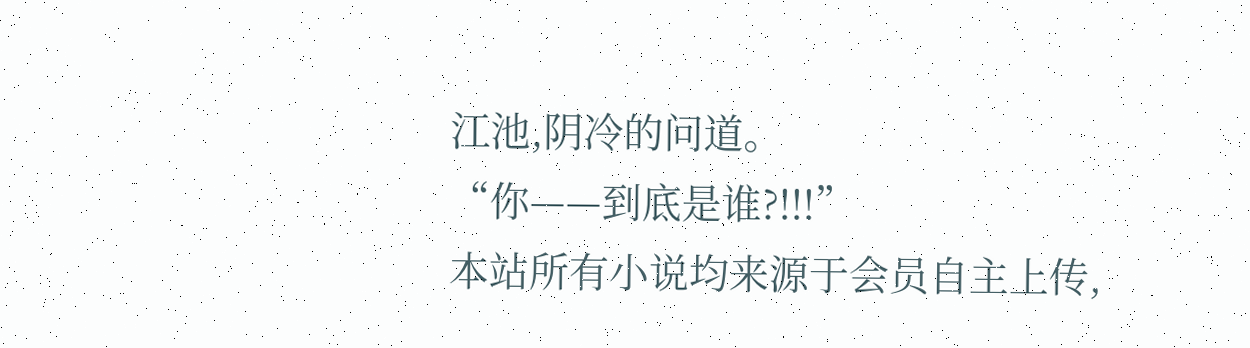江池,阴冷的问道。
“你——到底是谁?!!!”
本站所有小说均来源于会员自主上传,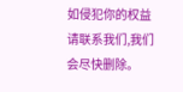如侵犯你的权益请联系我们,我们会尽快删除。